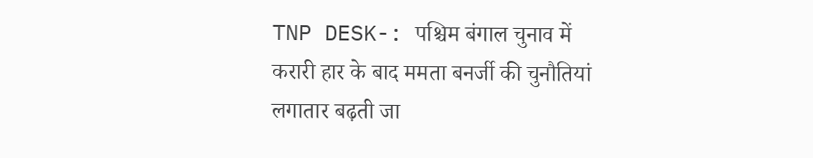TNP DESK-: पश्चिम बंगाल चुनाव में करारी हार के बाद ममता बनर्जी की चुनौतियां लगातार बढ़ती जा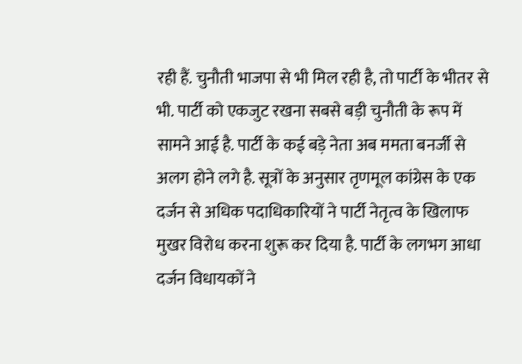रही हैं. चुनौती भाजपा से भी मिल रही है, तो पार्टी के भीतर से भी. पार्टी को एकजुट रखना सबसे बड़ी चुनौती के रूप में सामने आई है. पार्टी के कई बड़े नेता अब ममता बनर्जी से अलग होने लगे है. सूत्रों के अनुसार तृणमूल कांग्रेस के एक दर्जन से अधिक पदाधिकारियों ने पार्टी नेतृत्व के खिलाफ मुखर विरोध करना शुरू कर दिया है. पार्टी के लगभग आधा दर्जन विधायकों ने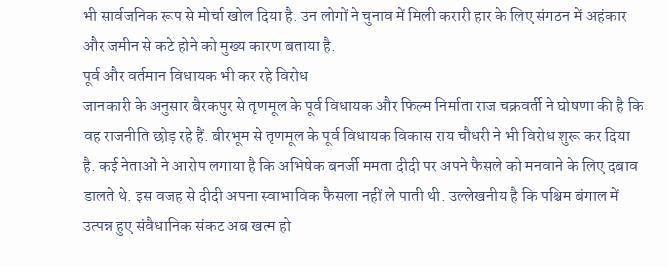भी सार्वजनिक रूप से मोर्चा खोल दिया है. उन लोगों ने चुनाव में मिली करारी हार के लिए संगठन में अहंकार और जमीन से कटे होने को मुख्य कारण बताया है.
पूर्व और वर्तमान विधायक भी कर रहे विरोध
जानकारी के अनुसार बैरकपुर से तृणमूल के पूर्व विधायक और फिल्म निर्माता राज चक्रवर्ती ने घोषणा की है कि वह राजनीति छोड़ रहे हैं. बीरभूम से तृणमूल के पूर्व विधायक विकास राय चौधरी ने भी विरोध शुरू कर दिया है. कई नेताओं ने आरोप लगाया है कि अभिषेक बनर्जी ममता दीदी पर अपने फैसले को मनवाने के लिए दबाव डालते थे. इस वजह से दीदी अपना स्वाभाविक फैसला नहीं ले पाती थी. उल्लेखनीय है कि पश्चिम बंगाल में उत्पन्न हुए संवैधानिक संकट अब खत्म हो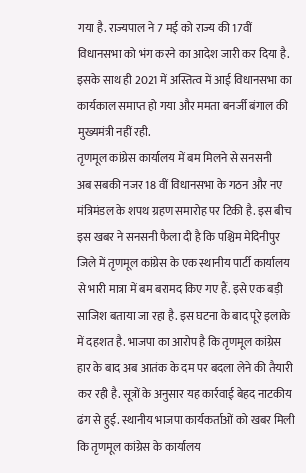गया है. राज्यपाल ने 7 मई को राज्य की 17वीं विधानसभा को भंग करने का आदेश जारी कर दिया है. इसके साथ ही 2021 में अस्तित्व में आई विधानसभा का कार्यकाल समाप्त हो गया और ममता बनर्जी बंगाल की मुख्यमंत्री नहीं रही.
तृणमूल कांग्रेस कार्यालय में बम मिलने से सनसनी
अब सबकी नजर 18 वीं विधानसभा के गठन और नए मंत्रिमंडल के शपथ ग्रहण समारोह पर टिकी है. इस बीच इस खबर ने सनसनी फैला दी है कि पश्चिम मेदिनीपुर जिले में तृणमूल कांग्रेस के एक स्थानीय पार्टी कार्यालय से भारी मात्रा में बम बरामद किए गए हैं. इसे एक बड़ी साजिश बताया जा रहा है. इस घटना के बाद पूरे इलाके में दहशत है. भाजपा का आरोप है कि तृणमूल कांग्रेस हार के बाद अब आतंक के दम पर बदला लेने की तैयारी कर रही है. सूत्रों के अनुसार यह कार्रवाई बेहद नाटकीय ढंग से हुई. स्थानीय भाजपा कार्यकर्ताओं को खबर मिली कि तृणमूल कांग्रेस के कार्यालय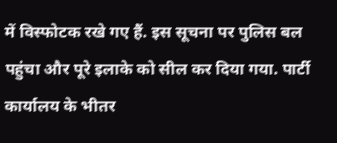में विस्फोटक रखे गए हैं. इस सूचना पर पुलिस बल पहुंचा और पूरे इलाके को सील कर दिया गया. पार्टी कार्यालय के भीतर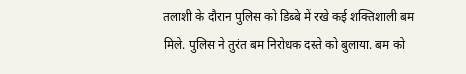तलाशी के दौरान पुलिस को डिब्बे में रखे कई शक्तिशाली बम मिले. पुलिस ने तुरंत बम निरोधक दस्ते को बुलाया. बम को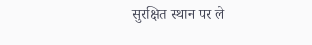सुरक्षित स्थान पर ले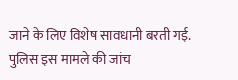जाने के लिए विशेष सावधानी बरती गई. पुलिस इस मामले की जांच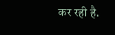कर रही है.